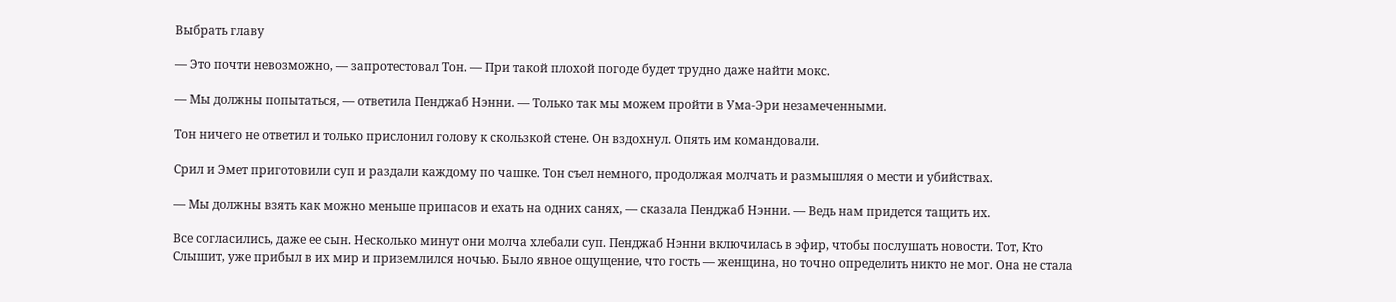Выбрать главу

— Это почти невозможно, — запротестовал Тон. — При такой плохой погоде будет трудно даже найти мокс.

— Мы должны попытаться, — ответила Пенджаб Нэнни. — Только так мы можем пройти в Ума-Эри незамеченными.

Тон ничего не ответил и только прислонил голову к скользкой стене. Он вздохнул. Опять им командовали.

Срил и Эмет приготовили суп и раздали каждому по чашке. Тон съел немного, продолжая молчать и размышляя о мести и убийствах.

— Мы должны взять как можно меньше припасов и ехать на одних санях, — сказала Пенджаб Нэнни. — Ведь нам придется тащить их.

Все согласились, даже ее сын. Несколько минут они молча хлебали суп. Пенджаб Нэнни включилась в эфир, чтобы послушать новости. Тот, Кто Слышит, уже прибыл в их мир и приземлился ночью. Было явное ощущение, что гость — женщина, но точно определить никто не мог. Она не стала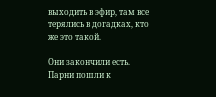выходить в эфир, там все терялись в догадках, кто же это такой.

Они закончили есть. Парни пошли к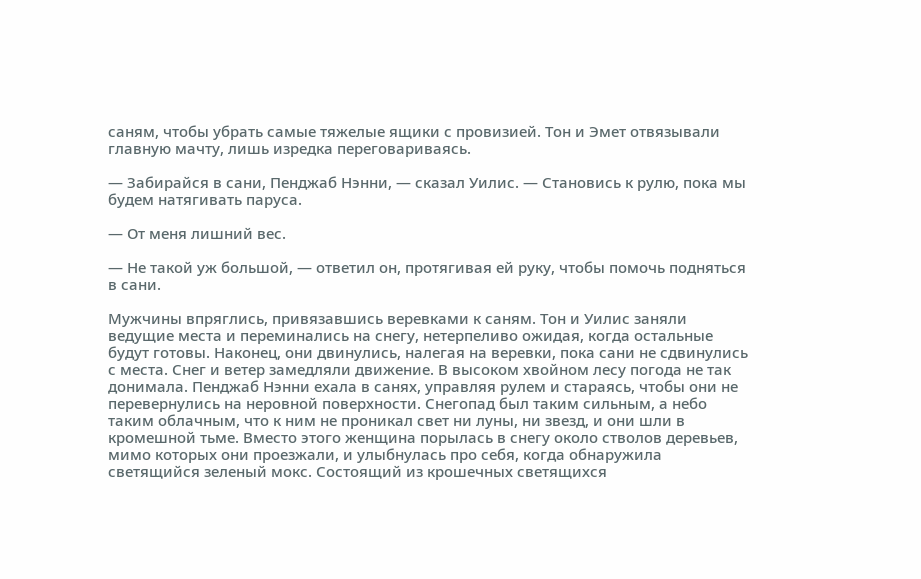саням, чтобы убрать самые тяжелые ящики с провизией. Тон и Эмет отвязывали главную мачту, лишь изредка переговариваясь.

— Забирайся в сани, Пенджаб Нэнни, — сказал Уилис. — Становись к рулю, пока мы будем натягивать паруса.

— От меня лишний вес.

— Не такой уж большой, — ответил он, протягивая ей руку, чтобы помочь подняться в сани.

Мужчины впряглись, привязавшись веревками к саням. Тон и Уилис заняли ведущие места и переминались на снегу, нетерпеливо ожидая, когда остальные будут готовы. Наконец, они двинулись, налегая на веревки, пока сани не сдвинулись с места. Снег и ветер замедляли движение. В высоком хвойном лесу погода не так донимала. Пенджаб Нэнни ехала в санях, управляя рулем и стараясь, чтобы они не перевернулись на неровной поверхности. Снегопад был таким сильным, а небо таким облачным, что к ним не проникал свет ни луны, ни звезд, и они шли в кромешной тьме. Вместо этого женщина порылась в снегу около стволов деревьев, мимо которых они проезжали, и улыбнулась про себя, когда обнаружила светящийся зеленый мокс. Состоящий из крошечных светящихся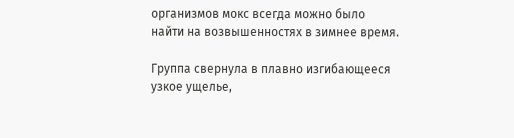организмов мокс всегда можно было найти на возвышенностях в зимнее время.

Группа свернула в плавно изгибающееся узкое ущелье,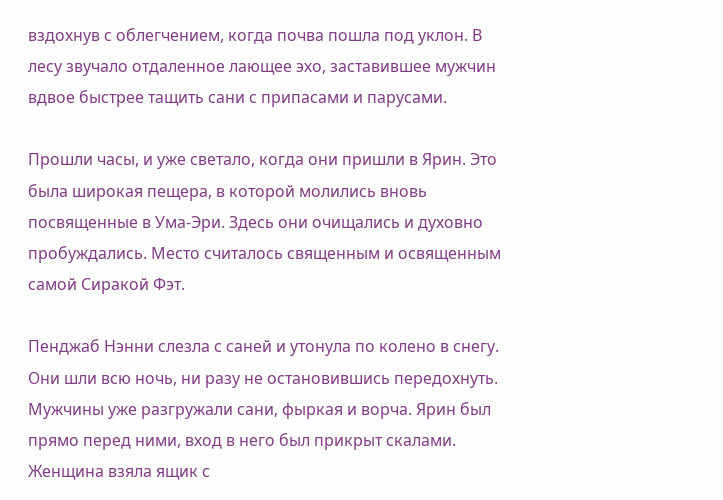вздохнув с облегчением, когда почва пошла под уклон. В лесу звучало отдаленное лающее эхо, заставившее мужчин вдвое быстрее тащить сани с припасами и парусами.

Прошли часы, и уже светало, когда они пришли в Ярин. Это была широкая пещера, в которой молились вновь посвященные в Ума-Эри. Здесь они очищались и духовно пробуждались. Место считалось священным и освященным самой Сиракой Фэт.

Пенджаб Нэнни слезла с саней и утонула по колено в снегу. Они шли всю ночь, ни разу не остановившись передохнуть. Мужчины уже разгружали сани, фыркая и ворча. Ярин был прямо перед ними, вход в него был прикрыт скалами. Женщина взяла ящик с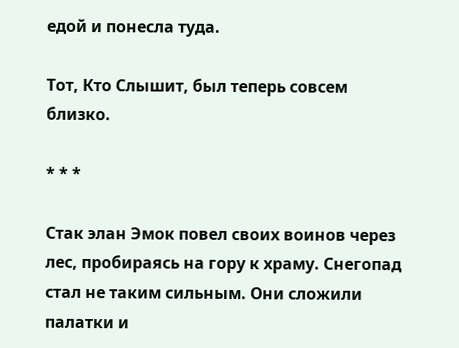едой и понесла туда.

Тот, Кто Слышит, был теперь совсем близко.

* * *

Стак элан Эмок повел своих воинов через лес, пробираясь на гору к храму. Снегопад стал не таким сильным. Они сложили палатки и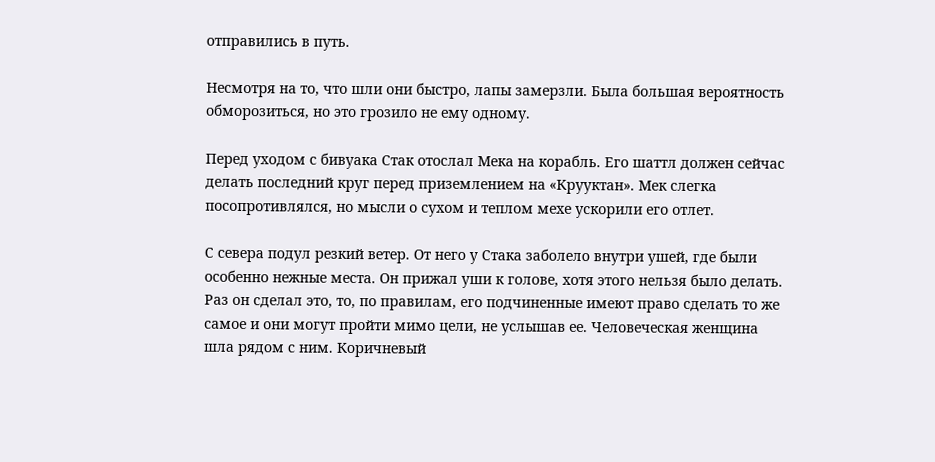отправились в путь.

Несмотря на то, что шли они быстро, лапы замерзли. Была большая вероятность обморозиться, но это грозило не ему одному.

Перед уходом с бивуака Стак отослал Мека на корабль. Его шаттл должен сейчас делать последний круг перед приземлением на «Крууктан». Мек слегка посопротивлялся, но мысли о сухом и теплом мехе ускорили его отлет.

С севера подул резкий ветер. От него у Стака заболело внутри ушей, где были особенно нежные места. Он прижал уши к голове, хотя этого нельзя было делать. Раз он сделал это, то, по правилам, его подчиненные имеют право сделать то же самое и они могут пройти мимо цели, не услышав ее. Человеческая женщина шла рядом с ним. Коричневый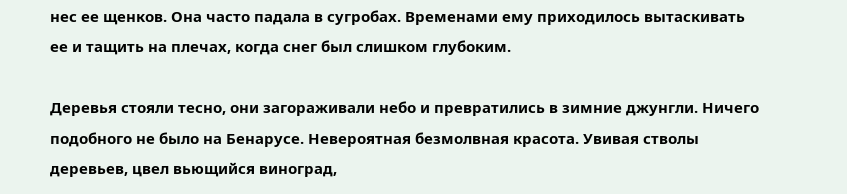нес ее щенков. Она часто падала в сугробах. Временами ему приходилось вытаскивать ее и тащить на плечах, когда снег был слишком глубоким.

Деревья стояли тесно, они загораживали небо и превратились в зимние джунгли. Ничего подобного не было на Бенарусе. Невероятная безмолвная красота. Увивая стволы деревьев, цвел вьющийся виноград,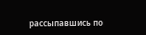рассыпавшись по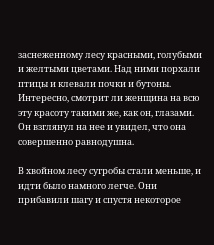заснеженному лесу красными, голубыми и желтыми цветами. Над ними порхали птицы и клевали почки и бутоны. Интересно, смотрит ли женщина на всю эту красоту такими же, как он, глазами. Он взглянул на нее и увидел, что она совершенно равнодушна.

В хвойном лесу сугробы стали меньше, и идти было намного легче. Они прибавили шагу и спустя некоторое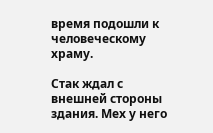время подошли к человеческому храму.

Стак ждал с внешней стороны здания. Мех у него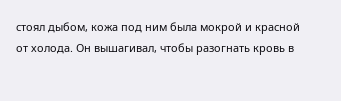стоял дыбом, кожа под ним была мокрой и красной от холода. Он вышагивал, чтобы разогнать кровь в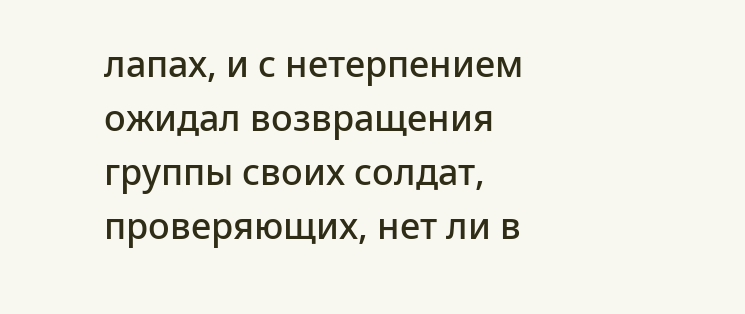лапах, и с нетерпением ожидал возвращения группы своих солдат, проверяющих, нет ли в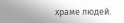храме людей.